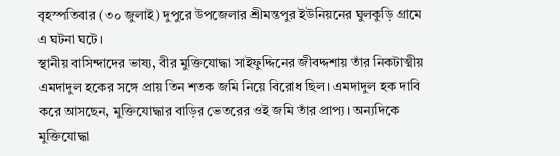বৃহস্পতিবার (৩০ জুলাই) দুপুরে উপজেলার শ্রীমন্তপুর ইউনিয়নের ঘুলকুড়ি গ্রামে এ ঘটনা ঘটে।
স্থানীয় বাসিন্দাদের ভাষ্য, বীর মুক্তিযোদ্ধা সাইফুদ্দিনের জীবদ্দশায় তাঁর নিকটাত্মীয় এমদাদুল হকের সঙ্গে প্রায় তিন শতক জমি নিয়ে বিরোধ ছিল। এমদাদুল হক দাবি করে আসছেন, মুক্তিযোদ্ধার বাড়ির ভেতরের ওই জমি তাঁর প্রাপ্য। অন্যদিকে মুক্তিযোদ্ধা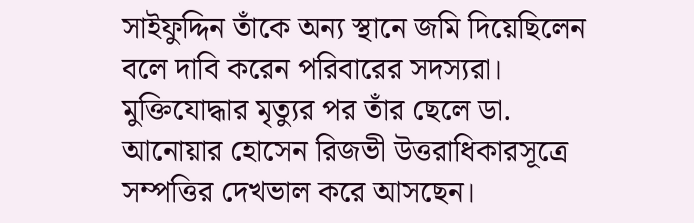সাইফুদ্দিন তাঁকে অন্য স্থানে জমি দিয়েছিলেন বলে দাবি করেন পরিবারের সদস্যরা।
মুক্তিযোদ্ধার মৃত্যুর পর তাঁর ছেলে ডা. আনোয়ার হোসেন রিজভী উত্তরাধিকারসূত্রে সম্পত্তির দেখভাল করে আসছেন।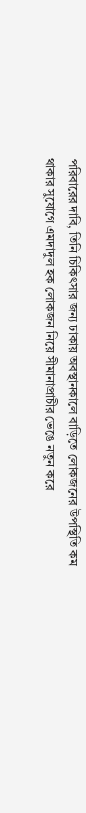পরিবারের দাবি, তিনি চিকিৎসার জন্য ঢাকায় অবস্থানকালে বাড়িতে লোকজনের উপস্থিতি কম থাকার সুযোগে এমদাদুল হক লোকজন নিয়ে সীমানাপ্রাচীর ভেঙে নতুন করে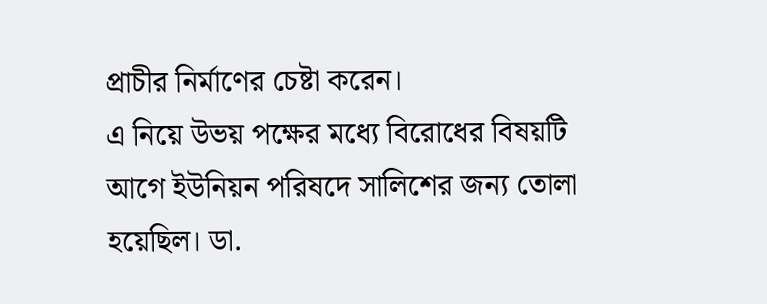প্রাচীর নির্মাণের চেষ্টা করেন।
এ নিয়ে উভয় পক্ষের মধ্যে বিরোধের বিষয়টি আগে ইউনিয়ন পরিষদে সালিশের জন্য তোলা হয়েছিল। ডা.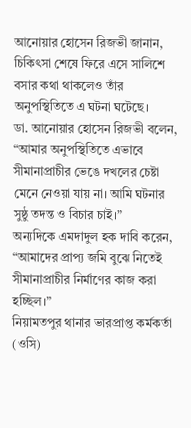আনোয়ার হোসেন রিজভী জানান, চিকিৎসা শেষে ফিরে এসে সালিশে বসার কথা থাকলেও তাঁর অনুপস্থিতিতে এ ঘটনা ঘটেছে।
ডা. আনোয়ার হোসেন রিজভী বলেন, “আমার অনুপস্থিতিতে এভাবে সীমানাপ্রাচীর ভেঙে দখলের চেষ্টা মেনে নেওয়া যায় না। আমি ঘটনার সুষ্ঠু তদন্ত ও বিচার চাই।”
অন্যদিকে এমদাদুল হক দাবি করেন, “আমাদের প্রাপ্য জমি বুঝে নিতেই সীমানাপ্রাচীর নির্মাণের কাজ করা হচ্ছিল।”
নিয়ামতপুর থানার ভারপ্রাপ্ত কর্মকর্তা (ওসি)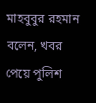মাহবুবুর রহমান বলেন, খবর পেয়ে পুলিশ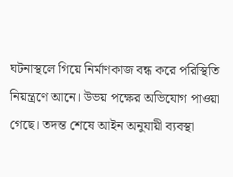ঘটনাস্থলে গিয়ে নির্মাণকাজ বন্ধ করে পরিস্থিতি নিয়ন্ত্রণে আনে। উভয় পক্ষের অভিযোগ পাওয়া গেছে। তদন্ত শেষে আইন অনুযায়ী ব্যবস্থা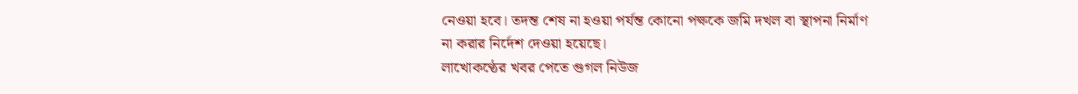নেওয়া হবে। তদন্ত শেষ না হওয়া পর্যন্ত কোনো পক্ষকে জমি দখল বা স্থাপনা নির্মাণ না করার নির্দেশ দেওয়া হয়েছে।
লাখোকণ্ঠের খবর পেতে গুগল নিউজ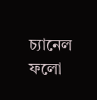চ্যানেল ফলো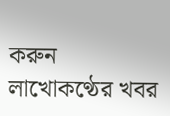করুন
লাখোকণ্ঠের খবর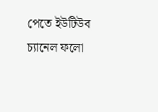পেতে ইউটিউব চ্যানেল ফলো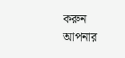করুন
আপনার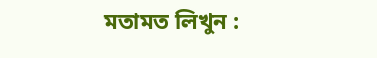মতামত লিখুন :